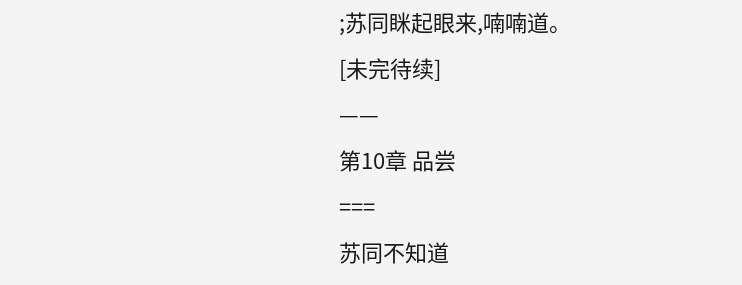;苏同眯起眼来,喃喃道。
[未完待续]
——
第10章 品尝
===
苏同不知道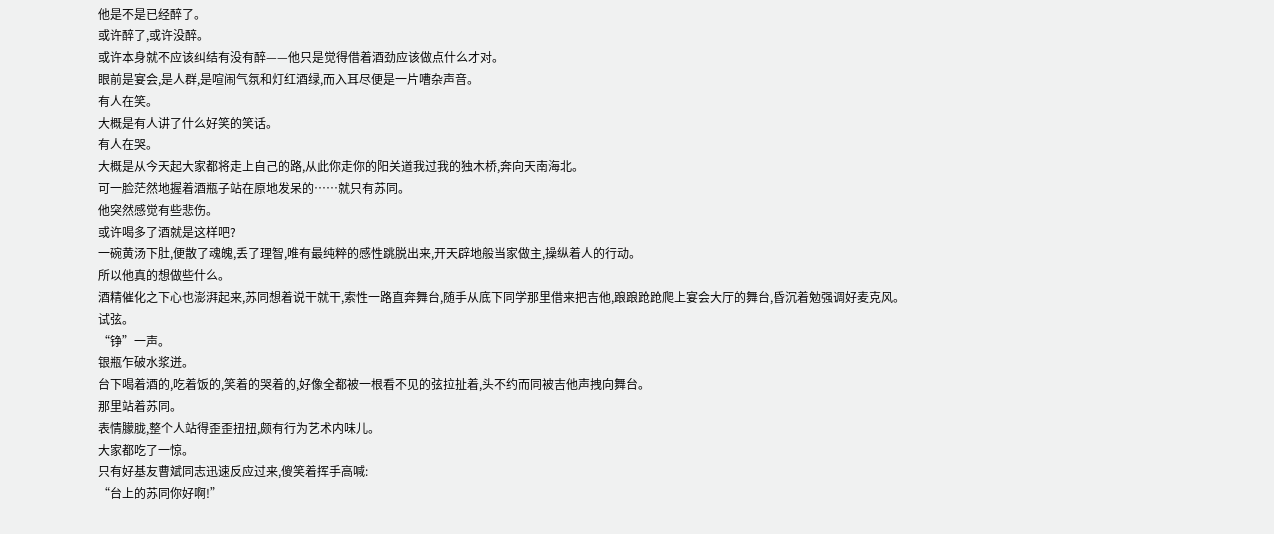他是不是已经醉了。
或许醉了,或许没醉。
或许本身就不应该纠结有没有醉——他只是觉得借着酒劲应该做点什么才对。
眼前是宴会,是人群,是喧闹气氛和灯红酒绿,而入耳尽便是一片嘈杂声音。
有人在笑。
大概是有人讲了什么好笑的笑话。
有人在哭。
大概是从今天起大家都将走上自己的路,从此你走你的阳关道我过我的独木桥,奔向天南海北。
可一脸茫然地握着酒瓶子站在原地发呆的……就只有苏同。
他突然感觉有些悲伤。
或许喝多了酒就是这样吧?
一碗黄汤下肚,便散了魂魄,丢了理智,唯有最纯粹的感性跳脱出来,开天辟地般当家做主,操纵着人的行动。
所以他真的想做些什么。
酒精催化之下心也澎湃起来,苏同想着说干就干,索性一路直奔舞台,随手从底下同学那里借来把吉他,踉踉跄跄爬上宴会大厅的舞台,昏沉着勉强调好麦克风。
试弦。
“铮”一声。
银瓶乍破水浆迸。
台下喝着酒的,吃着饭的,笑着的哭着的,好像全都被一根看不见的弦拉扯着,头不约而同被吉他声拽向舞台。
那里站着苏同。
表情朦胧,整个人站得歪歪扭扭,颇有行为艺术内味儿。
大家都吃了一惊。
只有好基友曹斌同志迅速反应过来,傻笑着挥手高喊:
“台上的苏同你好啊!”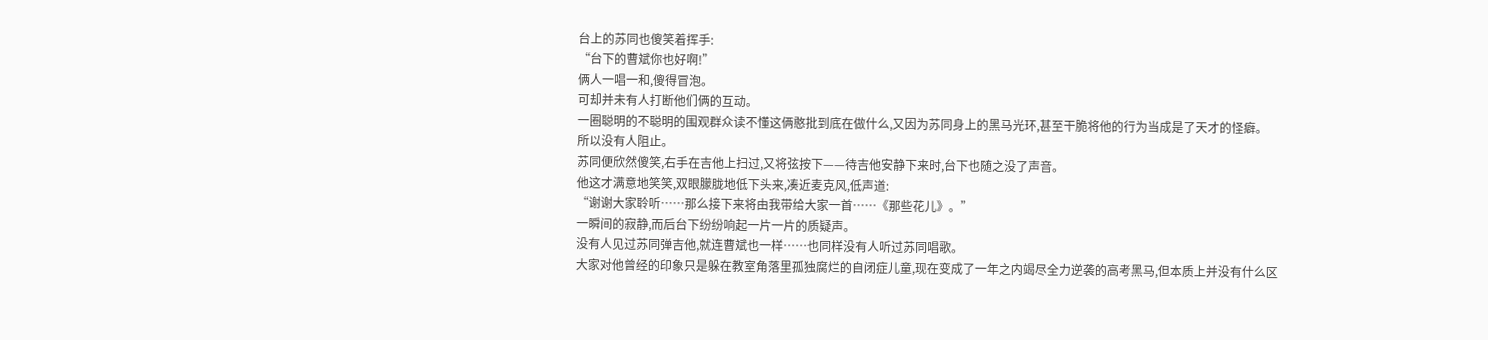台上的苏同也傻笑着挥手:
“台下的曹斌你也好啊!”
俩人一唱一和,傻得冒泡。
可却并未有人打断他们俩的互动。
一圈聪明的不聪明的围观群众读不懂这俩憨批到底在做什么,又因为苏同身上的黑马光环,甚至干脆将他的行为当成是了天才的怪癖。
所以没有人阻止。
苏同便欣然傻笑,右手在吉他上扫过,又将弦按下——待吉他安静下来时,台下也随之没了声音。
他这才满意地笑笑,双眼朦胧地低下头来,凑近麦克风,低声道:
“谢谢大家聆听……那么接下来将由我带给大家一首……《那些花儿》。”
一瞬间的寂静,而后台下纷纷响起一片一片的质疑声。
没有人见过苏同弹吉他,就连曹斌也一样……也同样没有人听过苏同唱歌。
大家对他曾经的印象只是躲在教室角落里孤独腐烂的自闭症儿童,现在变成了一年之内竭尽全力逆袭的高考黑马,但本质上并没有什么区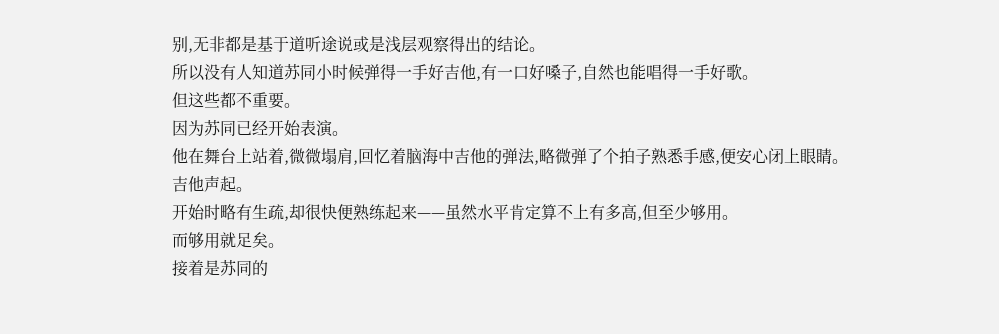别,无非都是基于道听途说或是浅层观察得出的结论。
所以没有人知道苏同小时候弹得一手好吉他,有一口好嗓子,自然也能唱得一手好歌。
但这些都不重要。
因为苏同已经开始表演。
他在舞台上站着,微微塌肩,回忆着脑海中吉他的弹法,略微弹了个拍子熟悉手感,便安心闭上眼睛。
吉他声起。
开始时略有生疏,却很快便熟练起来——虽然水平肯定算不上有多高,但至少够用。
而够用就足矣。
接着是苏同的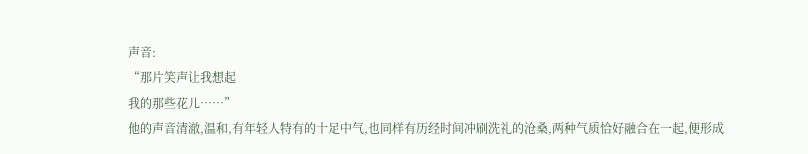声音:
“那片笑声让我想起
我的那些花儿……”
他的声音清澈,温和,有年轻人特有的十足中气,也同样有历经时间冲刷洗礼的沧桑,两种气质恰好融合在一起,便形成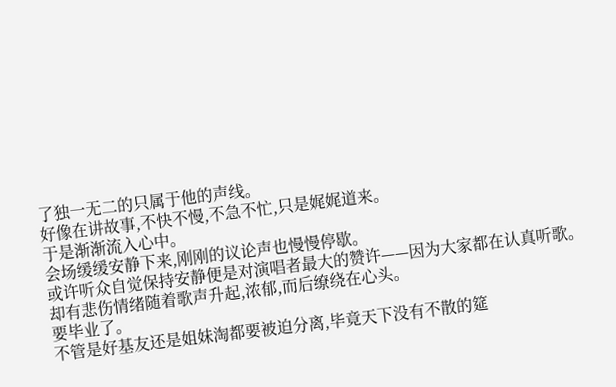了独一无二的只属于他的声线。
好像在讲故事,不快不慢,不急不忙,只是娓娓道来。
于是渐渐流入心中。
会场缓缓安静下来,刚刚的议论声也慢慢停歇。
或许听众自觉保持安静便是对演唱者最大的赞许——因为大家都在认真听歌。
却有悲伤情绪随着歌声升起,浓郁,而后缭绕在心头。
要毕业了。
不管是好基友还是姐妹淘都要被迫分离,毕竟天下没有不散的筵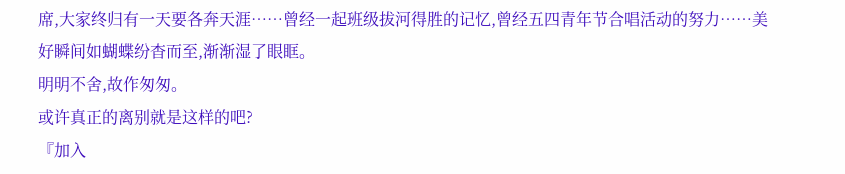席,大家终归有一天要各奔天涯……曾经一起班级拔河得胜的记忆,曾经五四青年节合唱活动的努力……美好瞬间如蝴蝶纷杳而至,渐渐湿了眼眶。
明明不舍,故作匆匆。
或许真正的离别就是这样的吧?
『加入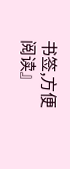书签,方便阅读』